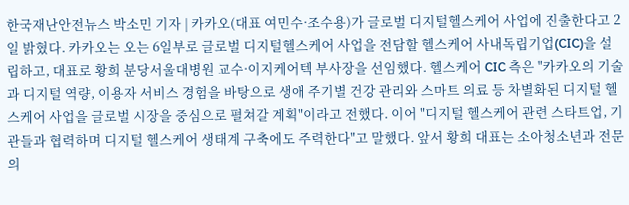한국재난안전뉴스 박소민 기자 | 카카오(대표 여민수·조수용)가 글로벌 디지털헬스케어 사업에 진출한다고 2일 밝혔다. 카카오는 오는 6일부로 글로벌 디지털헬스케어 사업을 전담할 헬스케어 사내독립기업(CIC)을 설립하고, 대표로 황희 분당서울대병원 교수·이지케어텍 부사장을 선임했다. 헬스케어 CIC 측은 "카카오의 기술과 디지털 역량, 이용자 서비스 경험을 바탕으로 생애 주기별 건강 관리와 스마트 의료 등 차별화된 디지털 헬스케어 사업을 글로벌 시장을 중심으로 펼쳐갈 계획"이라고 전했다. 이어 "디지털 헬스케어 관련 스타트업, 기관들과 협력하며 디지털 헬스케어 생태계 구축에도 주력한다"고 말했다. 앞서 황희 대표는 소아청소년과 전문의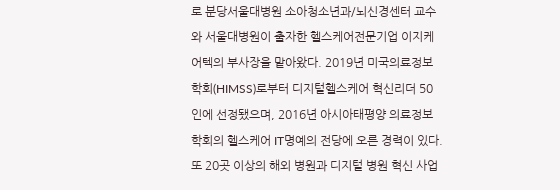로 분당서울대병원 소아청소년과/뇌신경센터 교수와 서울대병원이 출자한 헬스케어전문기업 이지케어텍의 부사장을 맡아왔다. 2019년 미국의료정보학회(HIMSS)로부터 디지털헬스케어 혁신리더 50인에 선정됐으며, 2016년 아시아태평양 의료정보학회의 헬스케어 IT명예의 전당에 오른 경력이 있다. 또 20곳 이상의 해외 병원과 디지털 병원 혁신 사업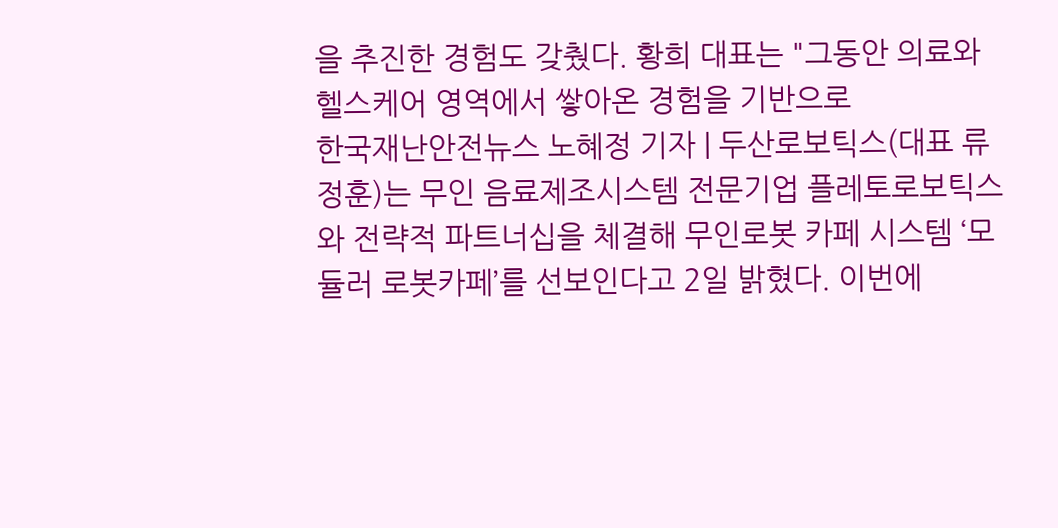을 추진한 경험도 갖췄다. 황희 대표는 "그동안 의료와 헬스케어 영역에서 쌓아온 경험을 기반으로
한국재난안전뉴스 노혜정 기자 | 두산로보틱스(대표 류정훈)는 무인 음료제조시스템 전문기업 플레토로보틱스와 전략적 파트너십을 체결해 무인로봇 카페 시스템 ‘모듈러 로봇카페’를 선보인다고 2일 밝혔다. 이번에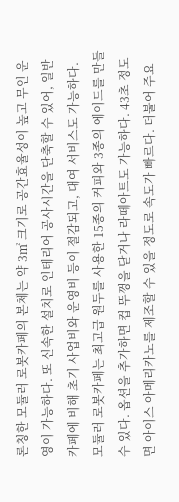론칭한 모듈러 로봇카페의 본체는 약 3㎡ 크기로 공간효율성이 높고 무인 운영이 가능하다. 또 신속한 설치로 인테리어 공사시간을 단축할 수 있어, 일반 카페에 비해 초기 사업비와 운영비 등이 절감되고, 대여 서비스도 가능하다. 모듈러 로봇카페는 최고급 원두를 사용한 15종의 커피와 3종의 에이드를 만들 수 있다. 옵션을 추가하면 컵 뚜껑을 닫거나 라떼아트도 가능하다. 43초 정도면 아이스 아메리카노를 제조할 수 있을 정도로 속도가 빠르다. 더불어 주요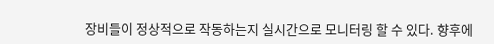장비들이 정상적으로 작동하는지 실시간으로 모니터링 할 수 있다. 향후에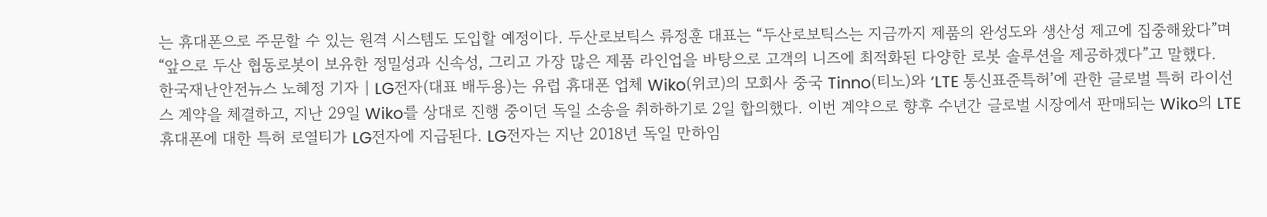는 휴대폰으로 주문할 수 있는 원격 시스템도 도입할 예정이다. 두산로보틱스 류정훈 대표는 “두산로보틱스는 지금까지 제품의 완성도와 생산성 제고에 집중해왔다”며 “앞으로 두산 협동로봇이 보유한 정밀성과 신속성, 그리고 가장 많은 제품 라인업을 바탕으로 고객의 니즈에 최적화된 다양한 로봇 솔루션을 제공하겠다”고 말했다.
한국재난안전뉴스 노혜정 기자 | LG전자(대표 배두용)는 유럽 휴대폰 업체 Wiko(위코)의 모회사 중국 Tinno(티노)와 ‘LTE 통신표준특허’에 관한 글로벌 특허 라이선스 계약을 체결하고, 지난 29일 Wiko를 상대로 진행 중이던 독일 소송을 취하하기로 2일 합의했다. 이번 계약으로 향후 수년간 글로벌 시장에서 판매되는 Wiko의 LTE 휴대폰에 대한 특허 로열티가 LG전자에 지급된다. LG전자는 지난 2018년 독일 만하임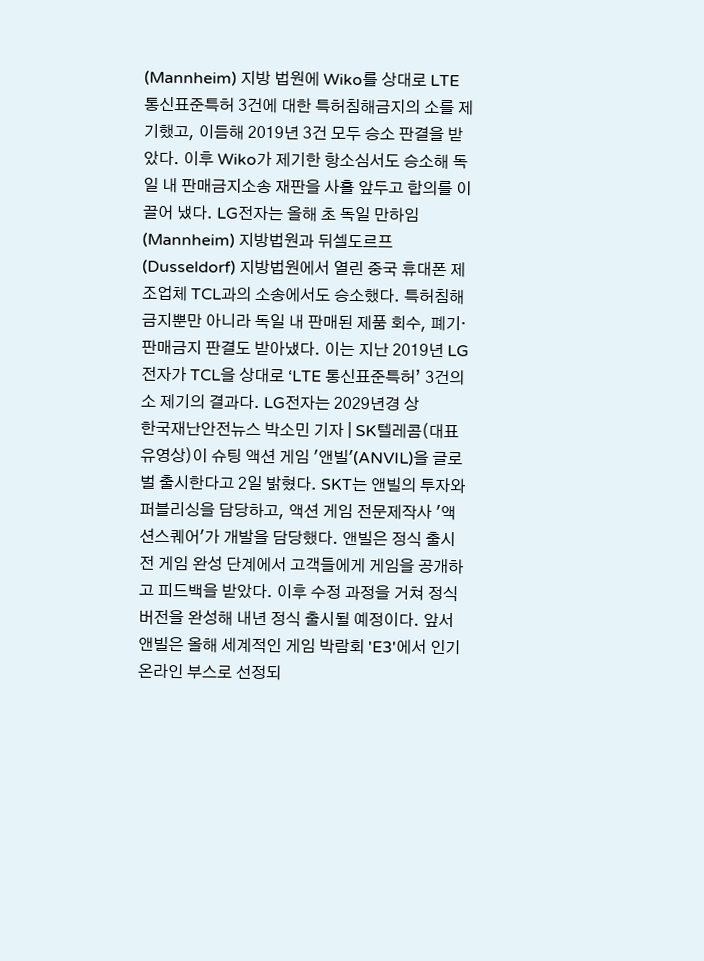(Mannheim) 지방 법원에 Wiko를 상대로 LTE 통신표준특허 3건에 대한 특허침해금지의 소를 제기했고, 이듬해 2019년 3건 모두 승소 판결을 받았다. 이후 Wiko가 제기한 항소심서도 승소해 독일 내 판매금지소송 재판을 사흘 앞두고 합의를 이끌어 냈다. LG전자는 올해 초 독일 만하임(Mannheim) 지방법원과 뒤셀도르프(Dusseldorf) 지방법원에서 열린 중국 휴대폰 제조업체 TCL과의 소송에서도 승소했다. 특허침해금지뿐만 아니라 독일 내 판매된 제품 회수, 폐기·판매금지 판결도 받아냈다. 이는 지난 2019년 LG전자가 TCL을 상대로 ‘LTE 통신표준특허’ 3건의 소 제기의 결과다. LG전자는 2029년경 상
한국재난안전뉴스 박소민 기자 | SK텔레콤(대표 유영상)이 슈팅 액션 게임 '앤빌'(ANVIL)을 글로벌 출시한다고 2일 밝혔다. SKT는 앤빌의 투자와 퍼블리싱을 담당하고, 액션 게임 전문제작사 '액션스퀘어'가 개발을 담당했다. 앤빌은 정식 출시 전 게임 완성 단계에서 고객들에게 게임을 공개하고 피드백을 받았다. 이후 수정 과정을 거쳐 정식 버전을 완성해 내년 정식 출시될 예정이다. 앞서 앤빌은 올해 세계적인 게임 박람회 'E3'에서 인기 온라인 부스로 선정되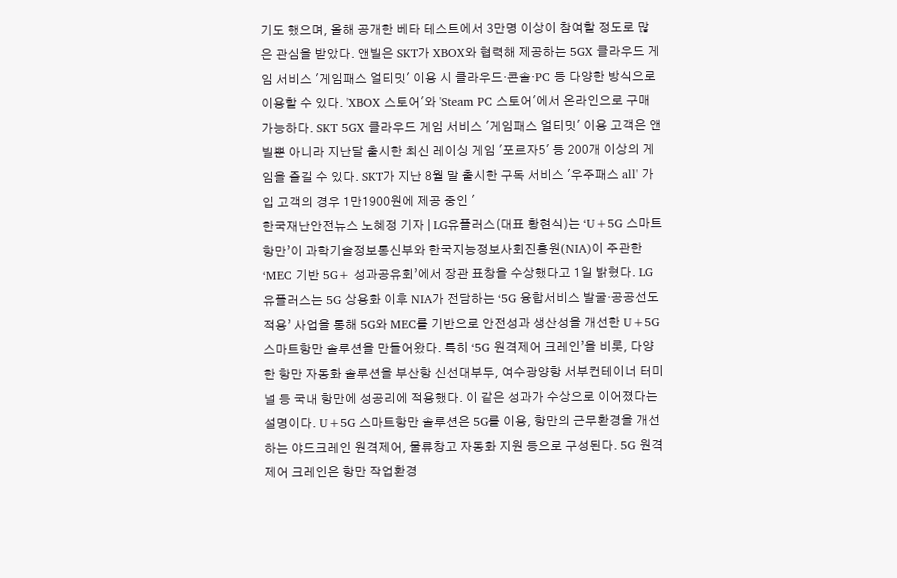기도 했으며, 올해 공개한 베타 테스트에서 3만명 이상이 참여할 정도로 많은 관심을 받았다. 앤빌은 SKT가 XBOX와 협력해 제공하는 5GX 클라우드 게임 서비스 '게임패스 얼티밋' 이용 시 클라우드·콘솔·PC 등 다양한 방식으로 이용할 수 있다. 'XBOX 스토어'와 'Steam PC 스토어'에서 온라인으로 구매 가능하다. SKT 5GX 클라우드 게임 서비스 '게임패스 얼티밋' 이용 고객은 앤빌뿐 아니라 지난달 출시한 최신 레이싱 게임 '포르자5' 등 200개 이상의 게임을 즐길 수 있다. SKT가 지난 8월 말 출시한 구독 서비스 '우주패스 all' 가입 고객의 경우 1만1900원에 제공 중인 '
한국재난안전뉴스 노혜정 기자 | LG유플러스(대표 황현식)는 ‘U+5G 스마트항만’이 과학기술정보통신부와 한국지능정보사회진흥원(NIA)이 주관한 ‘MEC 기반 5G+ 성과공유회’에서 장관 표창을 수상했다고 1일 밝혔다. LG유플러스는 5G 상용화 이후 NIA가 전담하는 ‘5G 융합서비스 발굴·공공선도 적용’ 사업을 통해 5G와 MEC를 기반으로 안전성과 생산성을 개선한 U+5G 스마트항만 솔루션을 만들어왔다. 특히 ‘5G 원격제어 크레인’을 비롯, 다양한 항만 자동화 솔루션을 부산항 신선대부두, 여수광양항 서부컨테이너 터미널 등 국내 항만에 성공리에 적용했다. 이 같은 성과가 수상으로 이어졌다는 설명이다. U+5G 스마트항만 솔루션은 5G를 이용, 항만의 근무환경을 개선하는 야드크레인 원격제어, 물류창고 자동화 지원 등으로 구성된다. 5G 원격제어 크레인은 항만 작업환경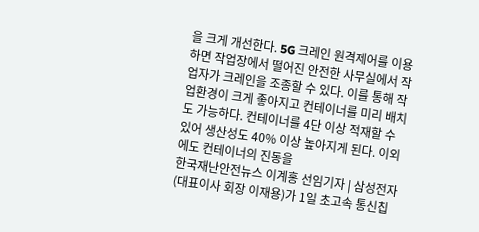을 크게 개선한다. 5G 크레인 원격제어를 이용하면 작업장에서 떨어진 안전한 사무실에서 작업자가 크레인을 조종할 수 있다. 이를 통해 작업환경이 크게 좋아지고 컨테이너를 미리 배치도 가능하다. 컨테이너를 4단 이상 적재할 수 있어 생산성도 40% 이상 높아지게 된다. 이외에도 컨테이너의 진동을
한국재난안전뉴스 이계홍 선임기자 | 삼성전자(대표이사 회장 이재용)가 1일 초고속 통신칩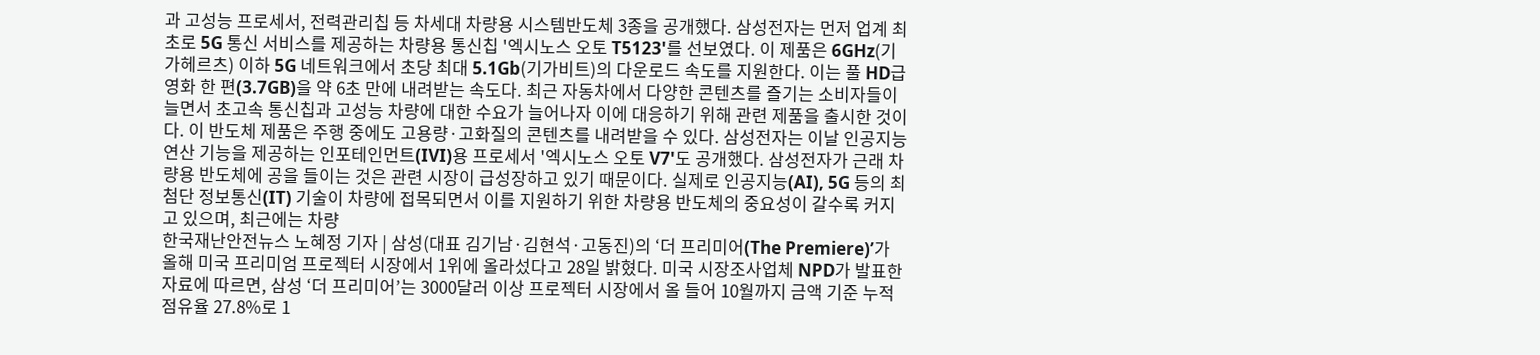과 고성능 프로세서, 전력관리칩 등 차세대 차량용 시스템반도체 3종을 공개했다. 삼성전자는 먼저 업계 최초로 5G 통신 서비스를 제공하는 차량용 통신칩 '엑시노스 오토 T5123'를 선보였다. 이 제품은 6GHz(기가헤르츠) 이하 5G 네트워크에서 초당 최대 5.1Gb(기가비트)의 다운로드 속도를 지원한다. 이는 풀 HD급 영화 한 편(3.7GB)을 약 6초 만에 내려받는 속도다. 최근 자동차에서 다양한 콘텐츠를 즐기는 소비자들이 늘면서 초고속 통신칩과 고성능 차량에 대한 수요가 늘어나자 이에 대응하기 위해 관련 제품을 출시한 것이다. 이 반도체 제품은 주행 중에도 고용량·고화질의 콘텐츠를 내려받을 수 있다. 삼성전자는 이날 인공지능 연산 기능을 제공하는 인포테인먼트(IVI)용 프로세서 '엑시노스 오토 V7'도 공개했다. 삼성전자가 근래 차량용 반도체에 공을 들이는 것은 관련 시장이 급성장하고 있기 때문이다. 실제로 인공지능(AI), 5G 등의 최첨단 정보통신(IT) 기술이 차량에 접목되면서 이를 지원하기 위한 차량용 반도체의 중요성이 갈수록 커지고 있으며, 최근에는 차량
한국재난안전뉴스 노혜정 기자 | 삼성(대표 김기남·김현석·고동진)의 ‘더 프리미어(The Premiere)’가 올해 미국 프리미엄 프로젝터 시장에서 1위에 올라섰다고 28일 밝혔다. 미국 시장조사업체 NPD가 발표한 자료에 따르면, 삼성 ‘더 프리미어’는 3000달러 이상 프로젝터 시장에서 올 들어 10월까지 금액 기준 누적 점유율 27.8%로 1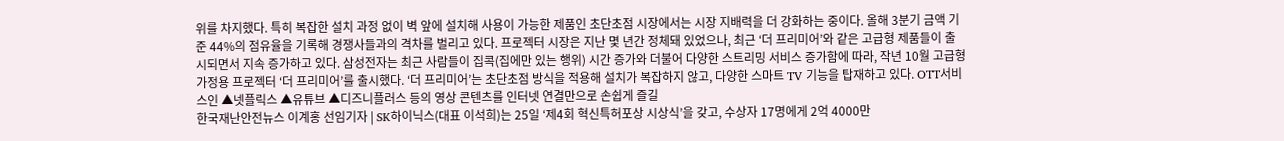위를 차지했다. 특히 복잡한 설치 과정 없이 벽 앞에 설치해 사용이 가능한 제품인 초단초점 시장에서는 시장 지배력을 더 강화하는 중이다. 올해 3분기 금액 기준 44%의 점유율을 기록해 경쟁사들과의 격차를 벌리고 있다. 프로젝터 시장은 지난 몇 년간 정체돼 있었으나, 최근 ‘더 프리미어’와 같은 고급형 제품들이 출시되면서 지속 증가하고 있다. 삼성전자는 최근 사람들이 집콕(집에만 있는 행위) 시간 증가와 더불어 다양한 스트리밍 서비스 증가함에 따라, 작년 10월 고급형 가정용 프로젝터 ‘더 프리미어’를 출시했다. ‘더 프리미어’는 초단초점 방식을 적용해 설치가 복잡하지 않고, 다양한 스마트 TV 기능을 탑재하고 있다. OTT서비스인 ▲넷플릭스 ▲유튜브 ▲디즈니플러스 등의 영상 콘텐츠를 인터넷 연결만으로 손쉽게 즐길
한국재난안전뉴스 이계홍 선임기자 | SK하이닉스(대표 이석희)는 25일 ‘제4회 혁신특허포상 시상식’을 갖고, 수상자 17명에게 2억 4000만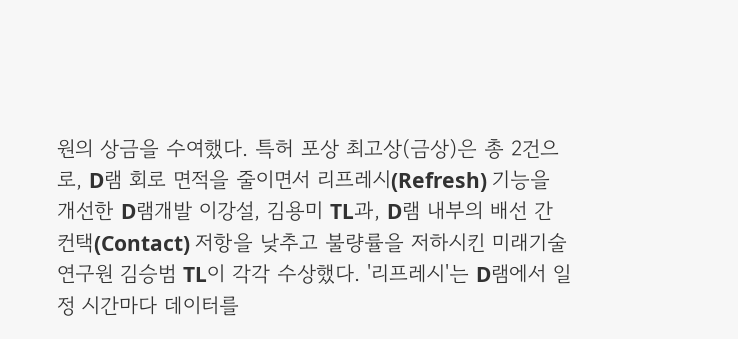원의 상금을 수여했다. 특허 포상 최고상(금상)은 총 2건으로, D램 회로 면적을 줄이면서 리프레시(Refresh) 기능을 개선한 D램개발 이강설, 김용미 TL과, D램 내부의 배선 간 컨택(Contact) 저항을 낮추고 불량률을 저하시킨 미래기술연구원 김승범 TL이 각각 수상했다. '리프레시'는 D램에서 일정 시간마다 데이터를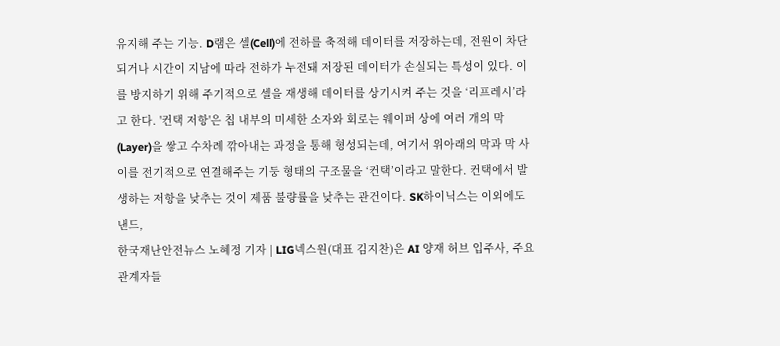유지해 주는 기능. D램은 셀(Cell)에 전하를 축적해 데이터를 저장하는데, 전원이 차단되거나 시간이 지남에 따라 전하가 누전돼 저장된 데이터가 손실되는 특성이 있다. 이를 방지하기 위해 주기적으로 셀을 재생해 데이터를 상기시켜 주는 것을 ‘리프레시’라고 한다. '컨택 저항'은 칩 내부의 미세한 소자와 회로는 웨이퍼 상에 여러 개의 막(Layer)을 쌓고 수차례 깎아내는 과정을 통해 형성되는데, 여기서 위아래의 막과 막 사이를 전기적으로 연결해주는 기둥 형태의 구조물을 ‘컨택’이라고 말한다. 컨택에서 발생하는 저항을 낮추는 것이 제품 불량률을 낮추는 관건이다. SK하이닉스는 이외에도 낸드,
한국재난안전뉴스 노혜정 기자 | LIG넥스원(대표 김지찬)은 AI 양재 허브 입주사, 주요 관계자들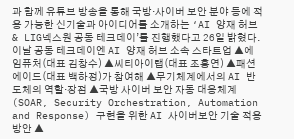과 함께 유튜브 방송을 통해 국방·사이버 보안 분야 등에 적용 가능한 신기술과 아이디어를 소개하는 ‘AI 양재 허브 & LIG넥스원 공동 테크데이’를 진행했다고 26일 밝혔다. 이날 공동 테크데이엔 AI 양재 허브 소속 스타트업 ▲에임퓨처(대표 김창수) ▲씨티아이랩(대표 조홍연) ▲패션에이드(대표 백하정)가 참여해 ▲무기체계에서의 AI 반도체의 역할·장점 ▲국방 사이버 보안 자동 대응체계(SOAR, Security Orchestration, Automation and Response) 구현을 위한 AI 사이버보안 기술 적용 방안 ▲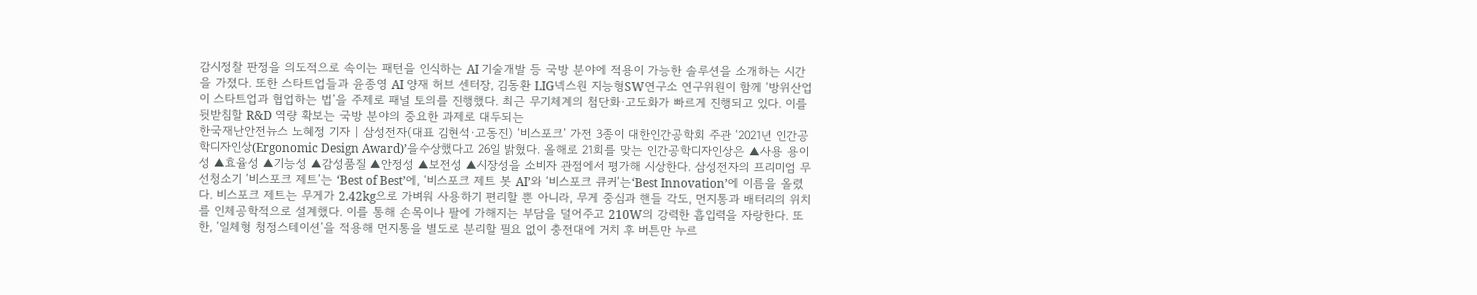감시정찰 판정을 의도적으로 속이는 패턴을 인식하는 AI 기술개발 등 국방 분야에 적용이 가능한 솔루션을 소개하는 시간을 가졌다. 또한 스타트업들과 윤종영 AI 양재 허브 센터장, 김동환 LIG넥스원 지능형SW연구소 연구위원이 함께 ‘방위산업이 스타트업과 협업하는 법’을 주제로 패널 토의를 진행했다. 최근 무기체계의 첨단화·고도화가 빠르게 진행되고 있다. 이를 뒷받침할 R&D 역량 확보는 국방 분야의 중요한 과제로 대두되는
한국재난안전뉴스 노혜정 기자 | 삼성전자(대표 김현석·고동진) ‘비스포크’ 가전 3종이 대한인간공학회 주관 ‘2021년 인간공학디자인상(Ergonomic Design Award)’을수상했다고 26일 밝혔다. 올해로 21회를 맞는 인간공학디자인상은 ▲사용 용이성 ▲효율성 ▲기능성 ▲감성품질 ▲안정성 ▲보전성 ▲시장성을 소비자 관점에서 평가해 시상한다. 삼성전자의 프리미엄 무선청소기 ‘비스포크 제트’는 ‘Best of Best’에, ‘비스포크 제트 봇 AI’와 ‘비스포크 큐커’는‘Best Innovation’에 이름을 올렸다. 비스포크 제트는 무게가 2.42kg으로 가벼워 사용하기 편리할 뿐 아니라, 무게 중심과 핸들 각도, 먼지통과 배터리의 위치를 인체공학적으로 설계했다. 이를 통해 손목이나 팔에 가해지는 부담을 덜어주고 210W의 강력한 흡입력을 자랑한다. 또한, ‘일체형 청정스테이션’을 적용해 먼지통을 별도로 분리할 필요 없이 충전대에 거치 후 버튼만 누르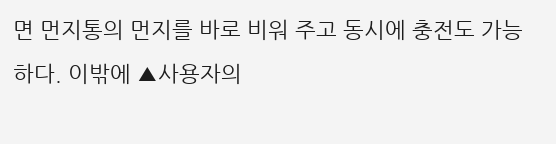면 먼지통의 먼지를 바로 비워 주고 동시에 충전도 가능하다. 이밖에 ▲사용자의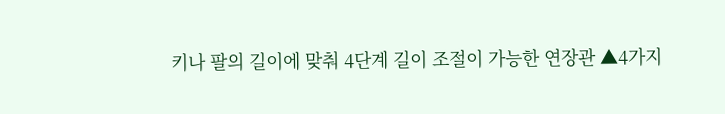키나 팔의 길이에 맞춰 4단계 길이 조절이 가능한 연장관 ▲4가지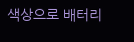색상으로 배터리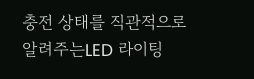충전 상태를 직관적으로 알려주는LED 라이팅